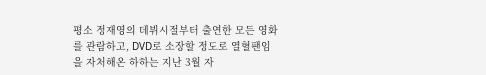평소 정재영의 데뷔시절부터 출연한 모든 영화를 관람하고, DVD로 소장할 정도로 열혈팬임을 자처해온 하하는 지난 3월 자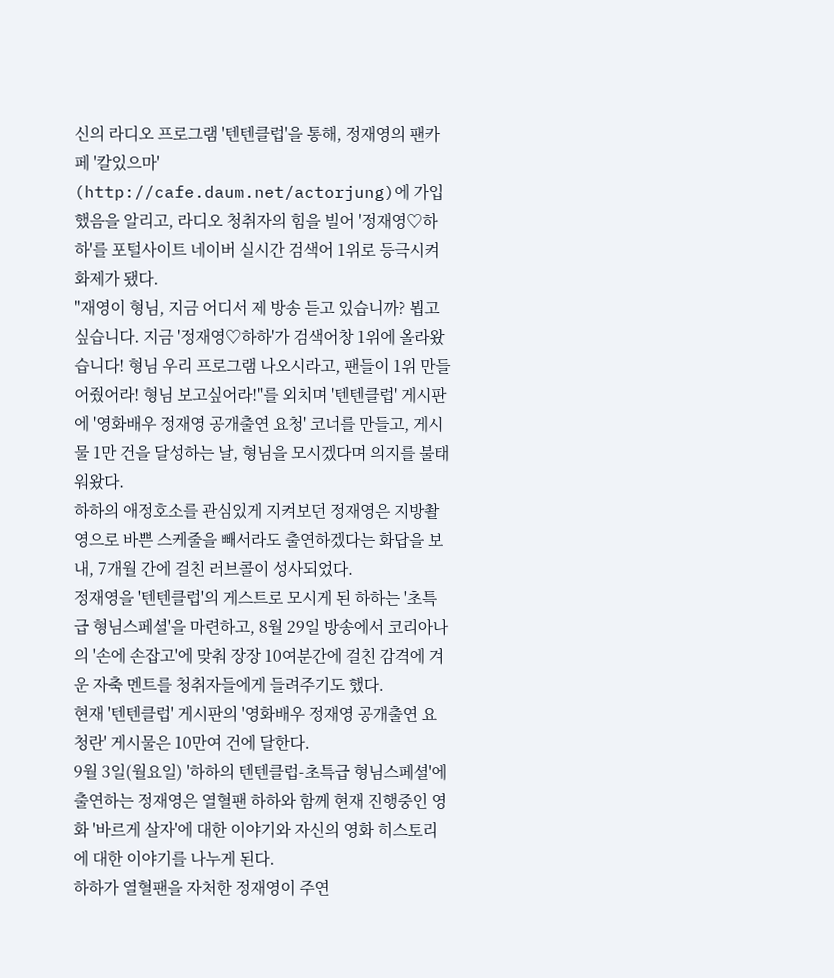신의 라디오 프로그램 '텐텐클럽'을 통해, 정재영의 팬카페 '칼있으마' (http://cafe.daum.net/actorjung)에 가입했음을 알리고, 라디오 청취자의 힘을 빌어 '정재영♡하하'를 포털사이트 네이버 실시간 검색어 1위로 등극시켜 화제가 됐다.
"재영이 형님, 지금 어디서 제 방송 듣고 있습니까? 뵙고 싶습니다. 지금 '정재영♡하하'가 검색어창 1위에 올라왔습니다! 형님 우리 프로그램 나오시라고, 팬들이 1위 만들어줬어라! 형님 보고싶어라!"를 외치며 '텐텐클럽' 게시판에 '영화배우 정재영 공개출연 요청' 코너를 만들고, 게시물 1만 건을 달성하는 날, 형님을 모시겠다며 의지를 불태워왔다.
하하의 애정호소를 관심있게 지켜보던 정재영은 지방촬영으로 바쁜 스케줄을 빼서라도 출연하겠다는 화답을 보내, 7개월 간에 걸친 러브콜이 성사되었다.
정재영을 '텐텐클럽'의 게스트로 모시게 된 하하는 '초특급 형님스페셜'을 마련하고, 8월 29일 방송에서 코리아나의 '손에 손잡고'에 맞춰 장장 10여분간에 걸친 감격에 겨운 자축 멘트를 청취자들에게 들려주기도 했다.
현재 '텐텐클럽' 게시판의 '영화배우 정재영 공개출연 요청란' 게시물은 10만여 건에 달한다.
9월 3일(월요일) '하하의 텐텐클럽-초특급 형님스페셜'에 출연하는 정재영은 열혈팬 하하와 함께 현재 진행중인 영화 '바르게 살자'에 대한 이야기와 자신의 영화 히스토리에 대한 이야기를 나누게 된다.
하하가 열혈팬을 자처한 정재영이 주연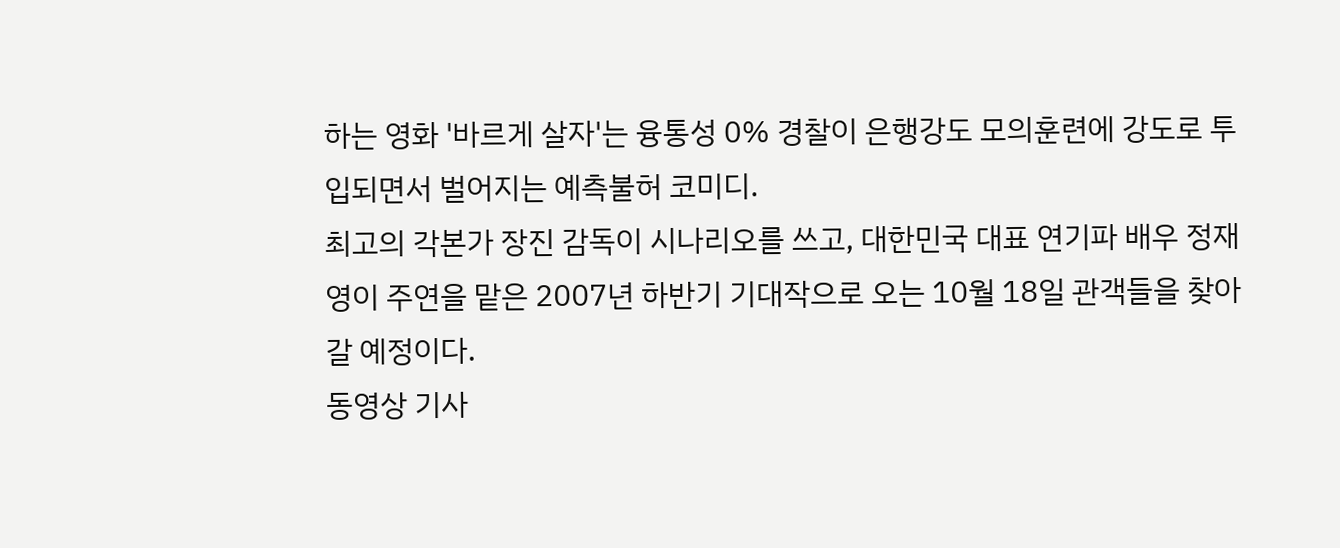하는 영화 '바르게 살자'는 융통성 0% 경찰이 은행강도 모의훈련에 강도로 투입되면서 벌어지는 예측불허 코미디.
최고의 각본가 장진 감독이 시나리오를 쓰고, 대한민국 대표 연기파 배우 정재영이 주연을 맡은 2007년 하반기 기대작으로 오는 10월 18일 관객들을 찾아갈 예정이다.
동영상 기사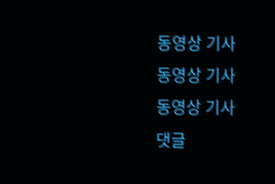동영상 기사
동영상 기사
동영상 기사
댓글